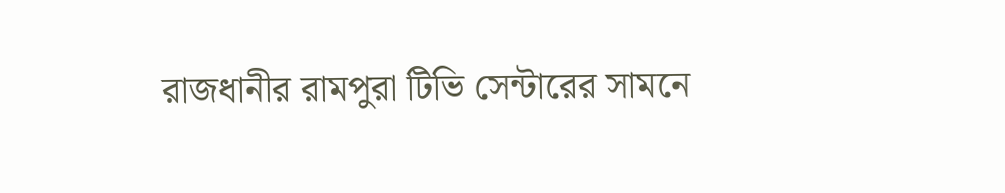রাজধানীর রামপুরা টিভি সেন্টারের সামনে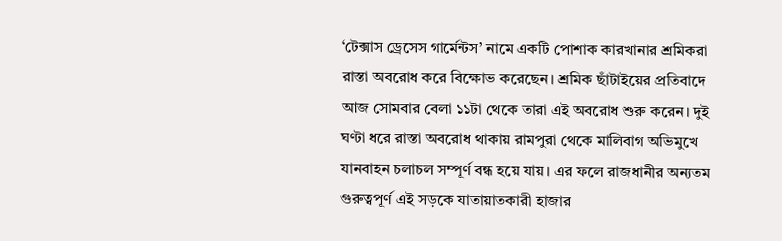‘টেক্সাস ড্রেসেস গার্মেন্টস’ নামে একটি পোশাক কারখানার শ্রমিকরা রাস্তা অবরোধ করে বিক্ষোভ করেছেন। শ্রমিক ছাঁটাইয়ের প্রতিবাদে আজ সোমবার বেলা ১১টা থেকে তারা এই অবরোধ শুরু করেন। দুই ঘণ্টা ধরে রাস্তা অবরোধ থাকায় রামপুরা থেকে মালিবাগ অভিমুখে যানবাহন চলাচল সম্পূর্ণ বন্ধ হয়ে যায়। এর ফলে রাজধানীর অন্যতম গুরুত্বপূর্ণ এই সড়কে যাতায়াতকারী হাজার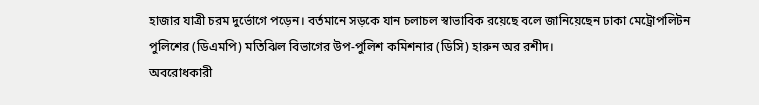হাজার যাত্রী চরম দুর্ভোগে পড়েন। বর্তমানে সড়কে যান চলাচল স্বাভাবিক রয়েছে বলে জানিয়েছেন ঢাকা মেট্রোপলিটন পুলিশের (ডিএমপি) মতিঝিল বিভাগের উপ-পুলিশ কমিশনার (ডিসি) হারুন অর রশীদ।
অবরোধকারী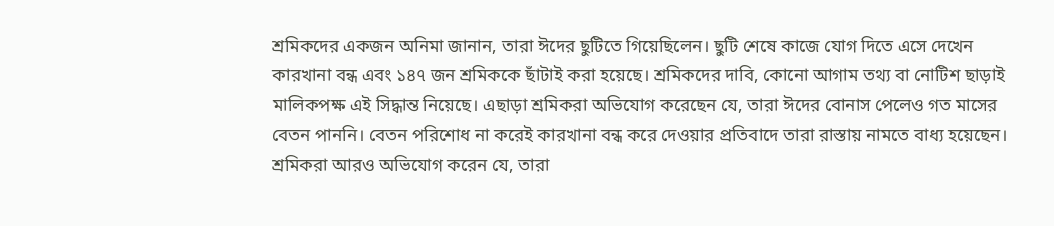শ্রমিকদের একজন অনিমা জানান, তারা ঈদের ছুটিতে গিয়েছিলেন। ছুটি শেষে কাজে যোগ দিতে এসে দেখেন কারখানা বন্ধ এবং ১৪৭ জন শ্রমিককে ছাঁটাই করা হয়েছে। শ্রমিকদের দাবি, কোনো আগাম তথ্য বা নোটিশ ছাড়াই মালিকপক্ষ এই সিদ্ধান্ত নিয়েছে। এছাড়া শ্রমিকরা অভিযোগ করেছেন যে, তারা ঈদের বোনাস পেলেও গত মাসের বেতন পাননি। বেতন পরিশোধ না করেই কারখানা বন্ধ করে দেওয়ার প্রতিবাদে তারা রাস্তায় নামতে বাধ্য হয়েছেন।
শ্রমিকরা আরও অভিযোগ করেন যে, তারা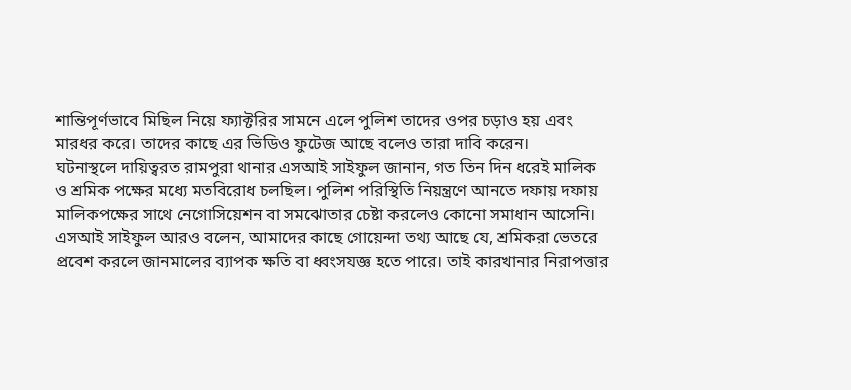শান্তিপূর্ণভাবে মিছিল নিয়ে ফ্যাক্টরির সামনে এলে পুলিশ তাদের ওপর চড়াও হয় এবং মারধর করে। তাদের কাছে এর ভিডিও ফুটেজ আছে বলেও তারা দাবি করেন।
ঘটনাস্থলে দায়িত্বরত রামপুরা থানার এসআই সাইফুল জানান, গত তিন দিন ধরেই মালিক ও শ্রমিক পক্ষের মধ্যে মতবিরোধ চলছিল। পুলিশ পরিস্থিতি নিয়ন্ত্রণে আনতে দফায় দফায় মালিকপক্ষের সাথে নেগোসিয়েশন বা সমঝোতার চেষ্টা করলেও কোনো সমাধান আসেনি।
এসআই সাইফুল আরও বলেন, আমাদের কাছে গোয়েন্দা তথ্য আছে যে, শ্রমিকরা ভেতরে প্রবেশ করলে জানমালের ব্যাপক ক্ষতি বা ধ্বংসযজ্ঞ হতে পারে। তাই কারখানার নিরাপত্তার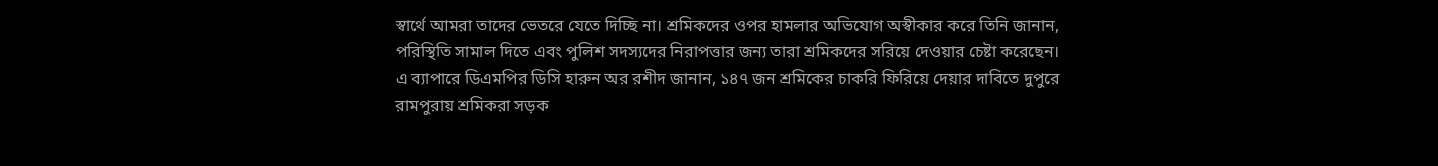স্বার্থে আমরা তাদের ভেতরে যেতে দিচ্ছি না। শ্রমিকদের ওপর হামলার অভিযোগ অস্বীকার করে তিনি জানান, পরিস্থিতি সামাল দিতে এবং পুলিশ সদস্যদের নিরাপত্তার জন্য তারা শ্রমিকদের সরিয়ে দেওয়ার চেষ্টা করেছেন।
এ ব্যাপারে ডিএমপির ডিসি হারুন অর রশীদ জানান, ১৪৭ জন শ্রমিকের চাকরি ফিরিয়ে দেয়ার দাবিতে দুপুরে রামপুরায় শ্রমিকরা সড়ক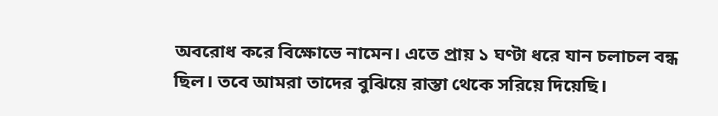অবরোধ করে বিক্ষোভে নামেন। এতে প্রায় ১ ঘণ্টা ধরে যান চলাচল বন্ধ ছিল। তবে আমরা তাদের বুঝিয়ে রাস্তা থেকে সরিয়ে দিয়েছি।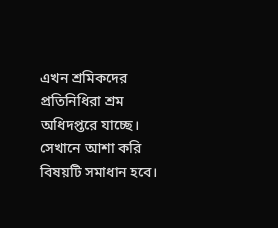এখন শ্রমিকদের প্রতিনিধিরা শ্রম অধিদপ্তরে যাচ্ছে। সেখানে আশা করি বিষয়টি সমাধান হবে।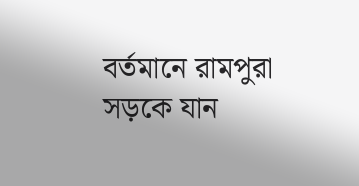বর্তমানে রামপুরা সড়কে যান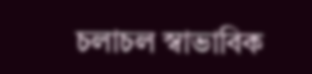চলাচল স্বাভাবিক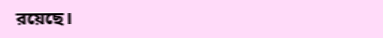রয়েছে।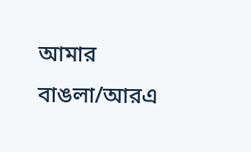আমার বাঙলা/আরএ